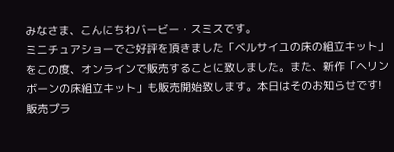みなさま、こんにちわバービー・スミスです。
ミニチュアショーでご好評を頂きました「ベルサイユの床の組立キット」をこの度、オンラインで販売することに致しました。また、新作「ヘリンボーンの床組立キット」も販売開始致します。本日はそのお知らせです!
販売プラ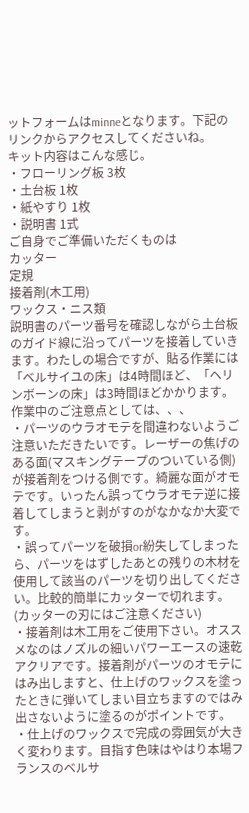ットフォームはminneとなります。下記のリンクからアクセスしてくださいね。
キット内容はこんな感じ。
・フローリング板 3枚
・土台板 1枚
・紙やすり 1枚
・説明書 1式
ご自身でご準備いただくものは
カッター
定規
接着剤(木工用)
ワックス・ニス類
説明書のパーツ番号を確認しながら土台板のガイド線に沿ってパーツを接着していきます。わたしの場合ですが、貼る作業には「ベルサイユの床」は4時間ほど、「ヘリンボーンの床」は3時間ほどかかります。
作業中のご注意点としては、、、
・パーツのウラオモテを間違わないようご注意いただきたいです。レーザーの焦げのある面(マスキングテープのついている側)が接着剤をつける側です。綺麗な面がオモテです。いったん誤ってウラオモテ逆に接着してしまうと剥がすのがなかなか大変です。
・誤ってパーツを破損or紛失してしまったら、パーツをはずしたあとの残りの木材を使用して該当のパーツを切り出してください。比較的簡単にカッターで切れます。(カッターの刃にはご注意ください)
・接着剤は木工用をご使用下さい。オススメなのはノズルの細いパワーエースの速乾アクリアです。接着剤がパーツのオモテにはみ出しますと、仕上げのワックスを塗ったときに弾いてしまい目立ちますのではみ出さないように塗るのがポイントです。
・仕上げのワックスで完成の雰囲気が大きく変わります。目指す色味はやはり本場フランスのベルサ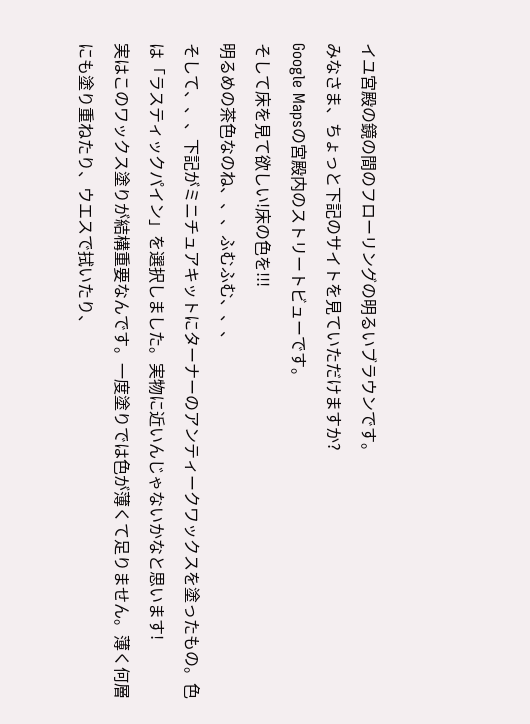イユ宮殿の鏡の間のフローリングの明るいブラウンです。
みなさま、ちょっと下記のサイトを見ていただけますか?
Google Mapsの宮殿内のストリートビューです。
そして床を見て欲しい!床の色を!!!
明るめの茶色なのね、、、ふむふむ、、、
そして、、、下記がミニチュアキットにターナーのアンティークワックスを塗ったもの。色は「ラスティックパイン」を選択しました。実物に近いんじゃないかなと思います!
実はこのワックス塗りが結構重要なんです。一度塗りでは色が薄くて足りません。薄く何層にも塗り重ねたり、ウエスで拭いたり、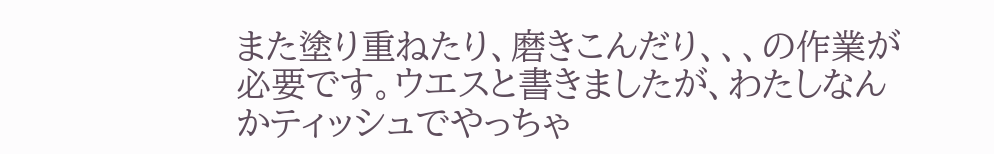また塗り重ねたり、磨きこんだり、、、の作業が必要です。ウエスと書きましたが、わたしなんかティッシュでやっちゃ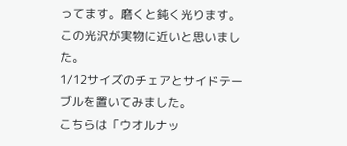ってます。磨くと鈍く光ります。この光沢が実物に近いと思いました。
1/12サイズのチェアとサイドテーブルを置いてみました。
こちらは「ウオルナッ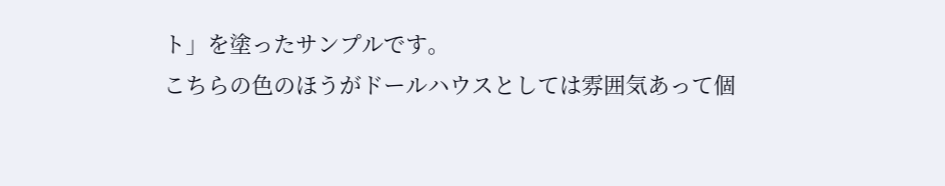ト」を塗ったサンプルです。
こちらの色のほうがドールハウスとしては雰囲気あって個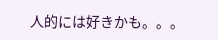人的には好きかも。。。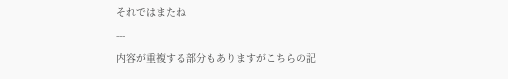それではまたね
---
内容が重複する部分もありますがこちらの記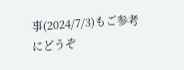事(2024/7/3)もご参考にどうぞ